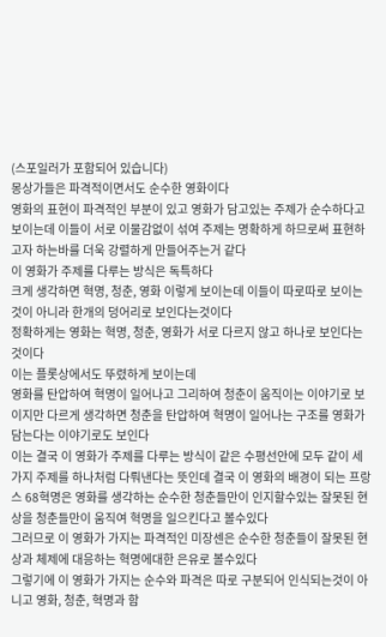(스포일러가 포함되어 있습니다)
몽상가들은 파격적이면서도 순수한 영화이다
영화의 표현이 파격적인 부분이 있고 영화가 담고있는 주제가 순수하다고 보이는데 이들이 서로 이물감없이 섞여 주제는 명확하게 하므로써 표현하고자 하는바를 더욱 강렬하게 만들어주는거 같다
이 영화가 주제를 다루는 방식은 독특하다
크게 생각하면 혁명, 청춘, 영화 이렇게 보이는데 이들이 따로따로 보이는것이 아니라 한개의 덩어리로 보인다는것이다
정확하게는 영화는 혁명, 청춘, 영화가 서로 다르지 않고 하나로 보인다는 것이다
이는 플롯상에서도 뚜렸하게 보이는데
영화를 탄압하여 혁명이 일어나고 그리하여 청춘이 움직이는 이야기로 보이지만 다르게 생각하면 청춘을 탄압하여 혁명이 일어나는 구조를 영화가 담는다는 이야기로도 보인다
이는 결국 이 영화가 주제를 다루는 방식이 같은 수평선안에 모두 같이 세가지 주제를 하나처럼 다뤄낸다는 뜻인데 결국 이 영화의 배경이 되는 프랑스 68혁명은 영화를 생각하는 순수한 청춘들만이 인지할수있는 잘못된 현상을 청춘들만이 움직여 혁명을 일으킨다고 볼수있다
그러므로 이 영화가 가지는 파격적인 미장센은 순수한 청춘들이 잘못된 현상과 체제에 대응하는 혁명에대한 은유로 볼수있다
그렇기에 이 영화가 가지는 순수와 파격은 따로 구분되어 인식되는것이 아니고 영화, 청춘, 혁명과 함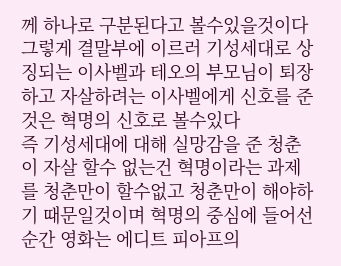께 하나로 구분된다고 볼수있을것이다
그렇게 결말부에 이르러 기성세대로 상징되는 이사벨과 테오의 부모님이 퇴장하고 자살하려는 이사벨에게 신호를 준것은 혁명의 신호로 볼수있다
즉 기성세대에 대해 실망감을 준 청춘이 자살 할수 없는건 혁명이라는 과제를 청춘만이 할수없고 청춘만이 해야하기 때문일것이며 혁명의 중심에 들어선 순간 영화는 에디트 피아프의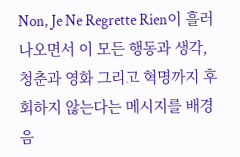Non, Je Ne Regrette Rien이 흘러 나오면서 이 모든 행동과 생각, 청춘과 영화 그리고 혁명까지 후회하지 않는다는 메시지를 배경음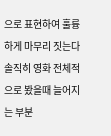으로 표현하여 훌륭하게 마무리 짓는다
솔직히 영화 전체적으로 봤을때 늘어지는 부분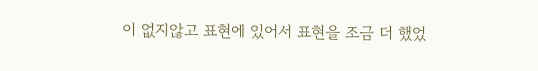이 없지않고 표현에 있어서 표현을 조금 더 했었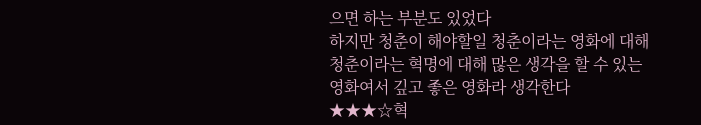으면 하는 부분도 있었다
하지만 청춘이 해야할일 청춘이라는 영화에 대해 청춘이라는 혁명에 대해 많은 생각을 할 수 있는 영화여서 깊고 좋은 영화라 생각한다
★★★☆혁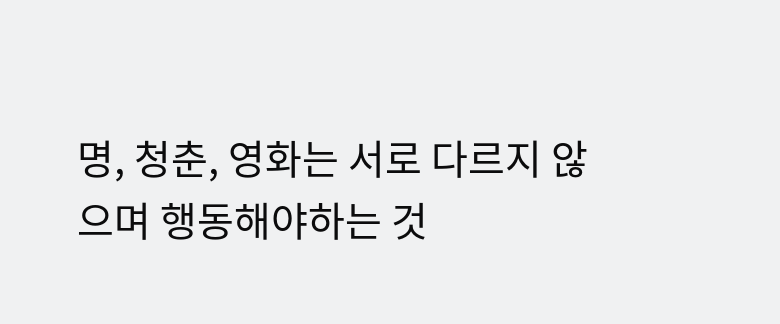명, 청춘, 영화는 서로 다르지 않으며 행동해야하는 것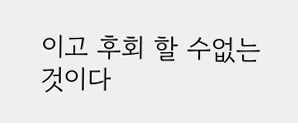이고 후회 할 수없는것이다